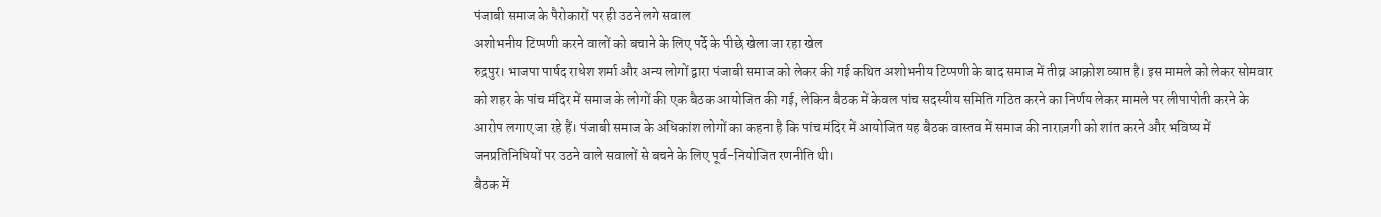पंजाबी समाज के पैरोकारों पर ही उठने लगे सवाल
अशोभनीय टिप्पणी करने वालों को बचाने के लिए पर्दे के पीछे खेला जा रहा खेल
रुद्रपुर। भाजपा पार्षद राधेश शर्मा और अन्य लोगों द्वारा पंजाबी समाज को लेकर की गई कथित अशोभनीय टिप्पणी के बाद समाज में तीव्र आक्रोश व्याप्त है। इस मामले को लेकर सोमवार को शहर के पांच मंदिर में समाज के लोगों की एक बैठक आयोजित की गई, लेकिन बैठक में केवल पांच सदस्यीय समिति गठित करने का निर्णय लेकर मामले पर लीपापोती करने के आरोप लगाए जा रहे हैं। पंजाबी समाज के अधिकांश लोगों का कहना है कि पांच मंदिर में आयोजित यह बैठक वास्तव में समाज की नाराज़गी को शांत करने और भविष्य में जनप्रतिनिधियों पर उठने वाले सवालों से बचने के लिए पूर्व-नियोजित रणनीति थी।
बैठक में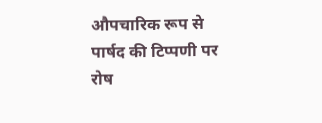औपचारिक रूप से पार्षद की टिप्पणी पर रोष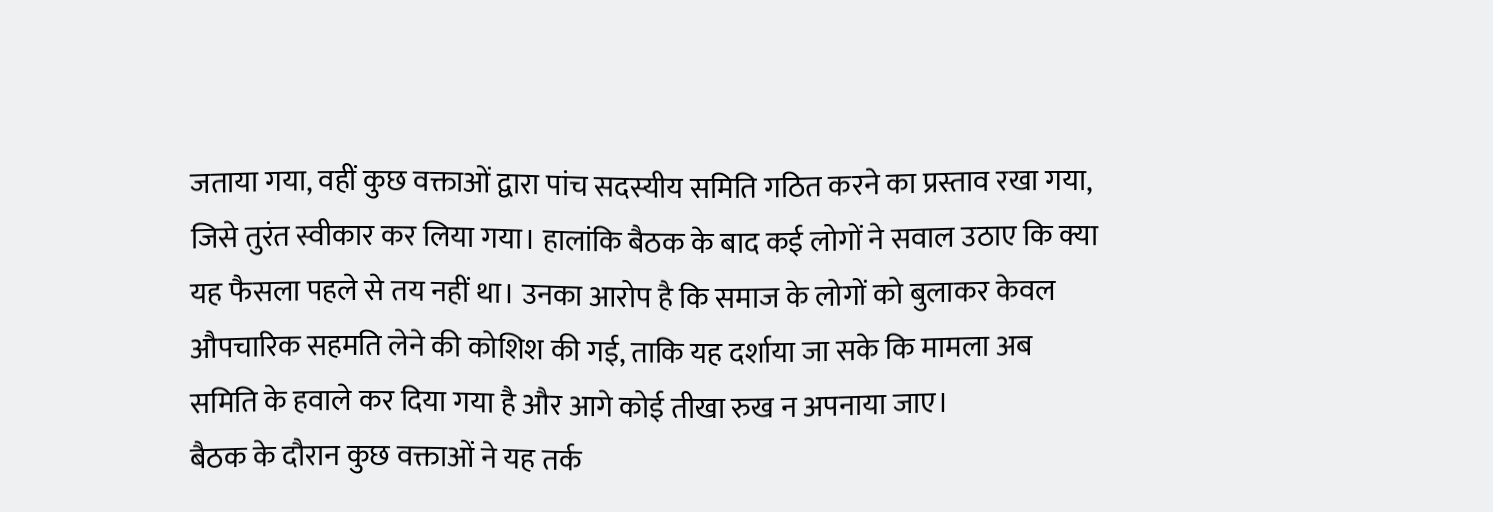जताया गया, वहीं कुछ वक्ताओं द्वारा पांच सदस्यीय समिति गठित करने का प्रस्ताव रखा गया, जिसे तुरंत स्वीकार कर लिया गया। हालांकि बैठक के बाद कई लोगों ने सवाल उठाए कि क्या यह फैसला पहले से तय नहीं था। उनका आरोप है कि समाज के लोगों को बुलाकर केवल औपचारिक सहमति लेने की कोशिश की गई, ताकि यह दर्शाया जा सके कि मामला अब समिति के हवाले कर दिया गया है और आगे कोई तीखा रुख न अपनाया जाए।
बैठक के दौरान कुछ वक्ताओं ने यह तर्क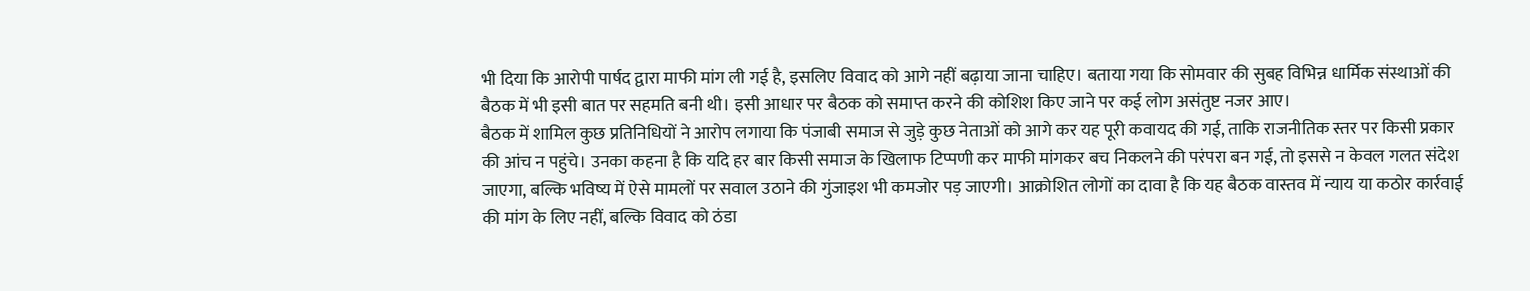भी दिया कि आरोपी पार्षद द्वारा माफी मांग ली गई है, इसलिए विवाद को आगे नहीं बढ़ाया जाना चाहिए। बताया गया कि सोमवार की सुबह विभिन्न धार्मिक संस्थाओं की बैठक में भी इसी बात पर सहमति बनी थी। इसी आधार पर बैठक को समाप्त करने की कोशिश किए जाने पर कई लोग असंतुष्ट नजर आए।
बैठक में शामिल कुछ प्रतिनिधियों ने आरोप लगाया कि पंजाबी समाज से जुड़े कुछ नेताओं को आगे कर यह पूरी कवायद की गई, ताकि राजनीतिक स्तर पर किसी प्रकार की आंच न पहुंचे। उनका कहना है कि यदि हर बार किसी समाज के खिलाफ टिप्पणी कर माफी मांगकर बच निकलने की परंपरा बन गई, तो इससे न केवल गलत संदेश जाएगा, बल्कि भविष्य में ऐसे मामलों पर सवाल उठाने की गुंजाइश भी कमजोर पड़ जाएगी। आक्रोशित लोगों का दावा है कि यह बैठक वास्तव में न्याय या कठोर कार्रवाई की मांग के लिए नहीं, बल्कि विवाद को ठंडा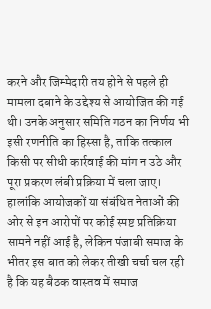करने और जिम्मेदारी तय होने से पहले ही मामला दबाने के उद्देश्य से आयोजित की गई थी। उनके अनुसार समिति गठन का निर्णय भी इसी रणनीति का हिस्सा है, ताकि तत्काल किसी पर सीधी कार्रवाई की मांग न उठे और पूरा प्रकरण लंबी प्रक्रिया में चला जाए। हालांकि आयोजकों या संबंधित नेताओं की ओर से इन आरोपों पर कोई स्पष्ट प्रतिक्रिया सामने नहीं आई है, लेकिन पंजाबी समाज के भीतर इस बात को लेकर तीखी चर्चा चल रही है कि यह बैठक वास्तव में समाज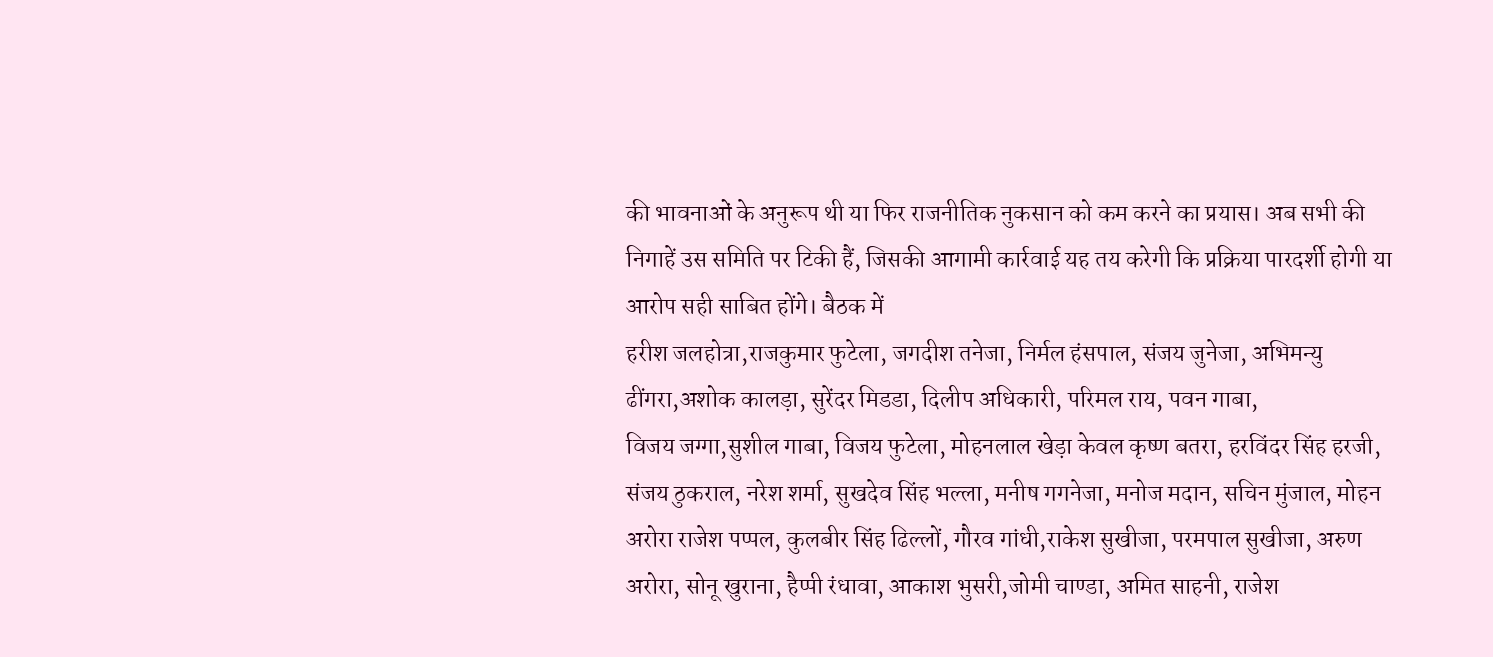की भावनाओं के अनुरूप थी या फिर राजनीतिक नुकसान को कम करने का प्रयास। अब सभी की निगाहें उस समिति पर टिकी हैं, जिसकी आगामी कार्रवाई यह तय करेगी कि प्रक्रिया पारदर्शी होगी या आरोप सही साबित होंगे। बैठक में
हरीश जलहोत्रा,राजकुमार फुटेला, जगदीश तनेजा, निर्मल हंसपाल, संजय जुनेजा, अभिमन्यु ढींगरा,अशोक कालड़ा, सुरेंदर मिडडा, दिलीप अधिकारी, परिमल राय, पवन गाबा,
विजय जग्गा,सुशील गाबा, विजय फुटेला, मोहनलाल खेड़ा केवल कृष्ण बतरा, हरविंदर सिंह हरजी, संजय ठुकराल, नरेश शर्मा, सुखदेव सिंह भल्ला, मनीष गगनेजा, मनोज मदान, सचिन मुंजाल, मोहन अरोरा राजेश पप्पल, कुलबीर सिंह ढिल्लों, गौरव गांधी,राकेश सुखीजा, परमपाल सुखीजा, अरुण अरोरा, सोनू खुराना, हैप्पी रंधावा, आकाश भुसरी,जोमी चाण्डा, अमित साहनी, राजेश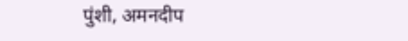पुंशी, अमनदीप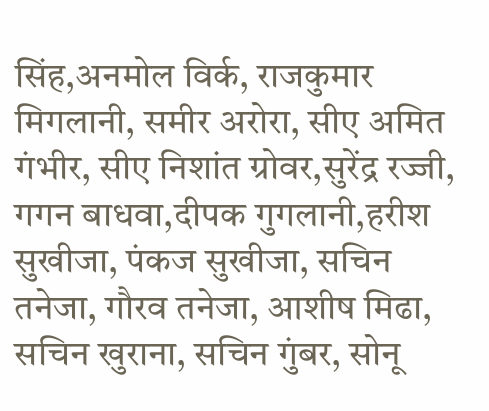सिंह,अनमोल विर्क, राजकुमार मिगलानी, समीर अरोरा, सीए अमित गंभीर, सीए निशांत ग्रोवर,सुरेंद्र रज्जी, गगन बाधवा,दीपक गुगलानी,हरीश सुखीजा, पंकज सुखीजा, सचिन तनेजा, गौरव तनेजा, आशीष मिढा, सचिन खुराना, सचिन गुंबर, सोनू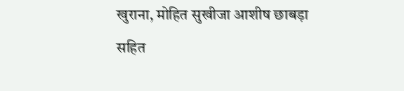खुराना, मोहित सुखीजा आशीष छाबड़ा सहित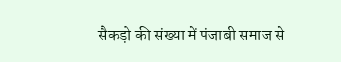सैकड़ो की संख्या में पंजाबी समाज से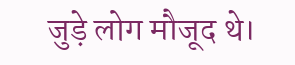जुड़े लोग मौजूद थे।